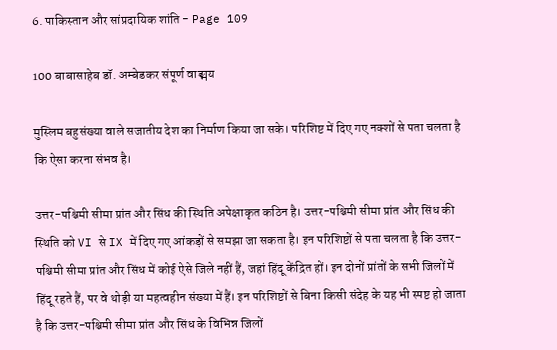6. पाकिस्तान और सांप्रदायिक शांति - Page 109

100 बाबासाहेब डॉ. अम्बेडकर संपूर्ण वाङ्मय

मुस्लिम बहुसंख्या वाले सजातीय देश का निर्माण किया जा सके। परिशिष्ट में दिए गए नक्शों से पता चलता है कि ऐसा करना संभव है।

उत्तर-पश्चिमी सीमा प्रांत और सिंध की स्थिति अपेक्षाकृत कठिन है। उत्तर-पश्चिमी सीमा प्रांत और सिंध की स्थिति को VI से IX में दिए गए आंकड़ों से समझा जा सकता है। इन परिशिष्टों से पता चलता है कि उत्तर-पश्चिमी सीमा प्रांत और सिंध में कोई ऐसे जिले नहीं हैं, जहां हिंदू केंद्रित हों। इन दोनों प्रांतों के सभी जिलों में हिंदू रहते हैं, पर वे थोड़ी या महत्वहीन संख्या में हैं। इन परिशिष्टों से बिना किसी संदेह के यह भी स्पष्ट हो जाता है कि उत्तर-पश्चिमी सीमा प्रांत और सिंध के विभिन्न जिलों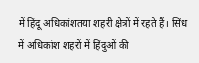में हिंदू अधिकांशतया शहरी क्षेत्रों में रहते हैं। सिंध में अधिकांश शहरों में हिंदुओं की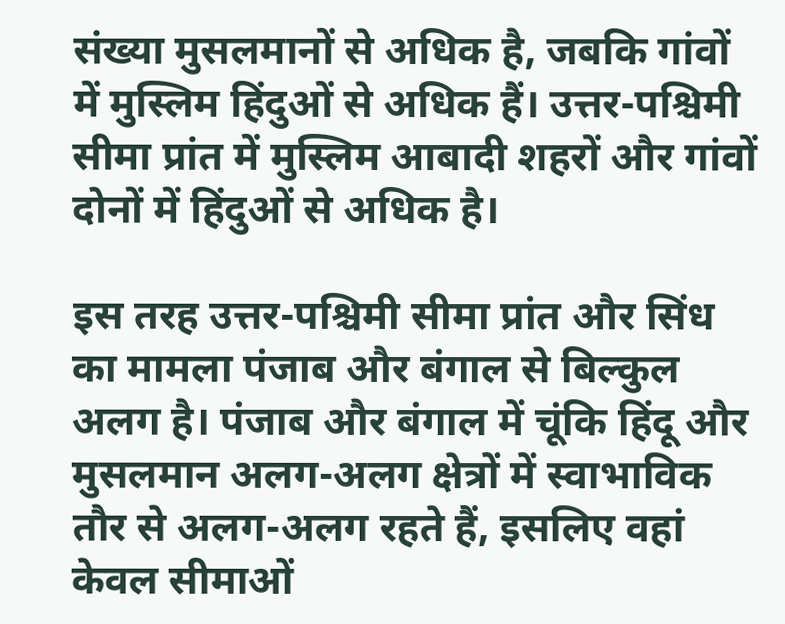संख्या मुसलमानों से अधिक है, जबकि गांवों में मुस्लिम हिंदुओं से अधिक हैं। उत्तर-पश्चिमी सीमा प्रांत में मुस्लिम आबादी शहरों और गांवों दोनों में हिंदुओं से अधिक है।

इस तरह उत्तर-पश्चिमी सीमा प्रांत और सिंध का मामला पंजाब और बंगाल से बिल्कुल अलग है। पंजाब और बंगाल में चूंकि हिंदू और मुसलमान अलग-अलग क्षेत्रों में स्वाभाविक तौर से अलग-अलग रहते हैं, इसलिए वहां केवल सीमाओं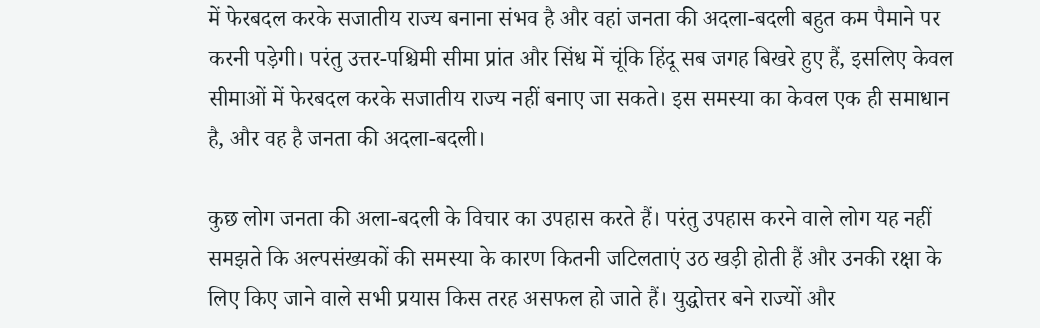में फेरबदल करके सजातीय राज्य बनाना संभव है और वहां जनता की अदला-बदली बहुत कम पैमाने पर करनी पड़ेगी। परंतु उत्तर-पश्चिमी सीमा प्रांत और सिंध में चूंकि हिंदू सब जगह बिखरे हुए हैं, इसलिए केवल सीमाओं में फेरबदल करके सजातीय राज्य नहीं बनाए जा सकते। इस समस्या का केवल एक ही समाधान है, और वह है जनता की अदला-बदली।

कुछ लोग जनता की अला-बदली के विचार का उपहास करते हैं। परंतु उपहास करने वाले लोग यह नहीं समझते कि अल्पसंख्यकों की समस्या के कारण कितनी जटिलताएं उठ खड़ी होती हैं और उनकी रक्षा के लिए किए जाने वाले सभी प्रयास किस तरह असफल हो जाते हैं। युद्धोत्तर बने राज्यों और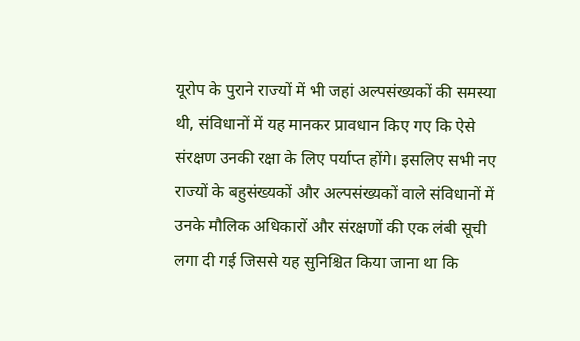यूरोप के पुराने राज्यों में भी जहां अल्पसंख्यकों की समस्या थी, संविधानों में यह मानकर प्रावधान किए गए कि ऐसे संरक्षण उनकी रक्षा के लिए पर्याप्त होंगे। इसलिए सभी नए राज्यों के बहुसंख्यकों और अल्पसंख्यकों वाले संविधानों में उनके मौलिक अधिकारों और संरक्षणों की एक लंबी सूची लगा दी गई जिससे यह सुनिश्चित किया जाना था कि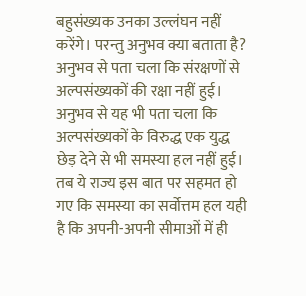बहुसंख्यक उनका उल्लंघन नहीं करेंगे। परन्तु अनुभव क्या बताता है? अनुभव से पता चला कि संरक्षणों से अल्पसंख्यकों की रक्षा नहीं हुई। अनुभव से यह भी पता चला कि अल्पसंख्यकों के विरुद्ध एक युद्ध छेड़ देने से भी समस्या हल नहीं हुई। तब ये राज्य इस बात पर सहमत हो गए कि समस्या का सर्वोत्तम हल यही है कि अपनी-अपनी सीमाओं में ही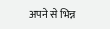अपने से भिन्न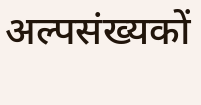अल्पसंख्यकों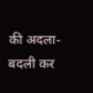की अदला-बदली कर